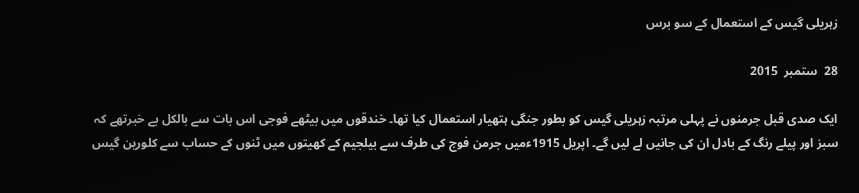زہریلی گیس کے استعمال کے سو برس

28  ستمبر  2015

ایک صدی قبل جرمنوں نے پہلی مرتبہ زہریلی گیس کو بطور جنگی ہتھیار استعمال کیا تھا۔ خندقوں میں بیٹھے فوجی اس بات سے بالکل بے خبرتھے کہ سبز اور پیلے رنگ کے بادل ان کی جانیں لے لیں گے۔ اپریل 1915ءمیں جرمن فوج کی طرف سے بیلجیم کے کھیتوں میں ٹنوں کے حساب سے کلورین گیس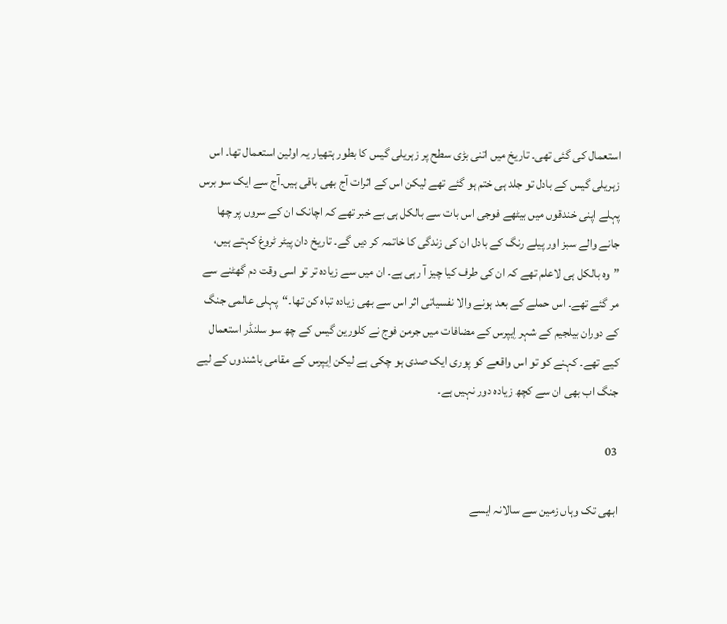استعمال کی گئی تھی۔ تاریخ میں اتنی بڑی سطح پر زہریلی گیس کا بطور ہتھیار یہ اولین استعمال تھا۔ اس زہریلی گیس کے بادل تو جلد ہی ختم ہو گئے تھے لیکن اس کے اثرات آج بھی باقی ہیں۔آج سے ایک سو برس پہلے اپنی خندقوں میں بیٹھے فوجی اس بات سے بالکل ہی بے خبر تھے کہ اچانک ان کے سروں پر چھا جانے والے سبز اور پیلے رنگ کے بادل ان کی زندگی کا خاتمہ کر دیں گے۔ تاریخ دان پیٹر ٹروغ کہتے ہیں، ”وہ بالکل ہی لاعلم تھے کہ ان کی طرف کیا چیز آ رہی ہے۔ ان میں سے زیادہ تر تو اسی وقت دم گھٹنے سے مر گئے تھے۔ اس حملے کے بعد ہونے والا نفسیاتی اثر اس سے بھی زیادہ تباہ کن تھا۔“پہلی عالمی جنگ کے دوران بیلجیم کے شہر اِیپرس کے مضافات میں جرمن فوج نے کلورین گیس کے چھ سو سلنڈر استعمال کیے تھے۔ کہنے کو تو اس واقعے کو پوری ایک صدی ہو چکی ہے لیکن اِیپرس کے مقامی باشندوں کے لیے جنگ اب بھی ان سے کچھ زیادہ دور نہیں ہے۔

03

ابھی تک وہاں زمین سے سالانہ ایسے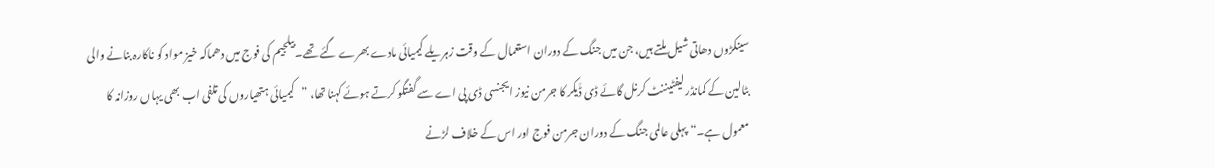سینکڑوں دھاتی شیل ملتے ہیں، جن میں جنگ کے دوران استعمال کے وقت زہریلے کیمیائی مادے بھرے گئے تھے۔بیلجیم کی فوج میں دھماکہ خیز مواد کو ناکارہ بنانے والی بٹالین کے کمانڈر لیفٹیننٹ کرنل گائے ڈی ڈَیکر کا جرمن نیوز ایجنسی ڈی پی اے سے گفتگو کرتے ہوئے کہنا تھا، ”کیمیائی ہتھیاروں کی تلفی اب بھی یہاں روزانہ کا معمول ہے۔“پہلی عالمی جنگ کے دوران جرمن فوج اور اس کے خلاف لڑنے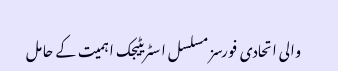والی اتحادی فورسز مسلسل اسٹریٹیجک اہمیت کے حامل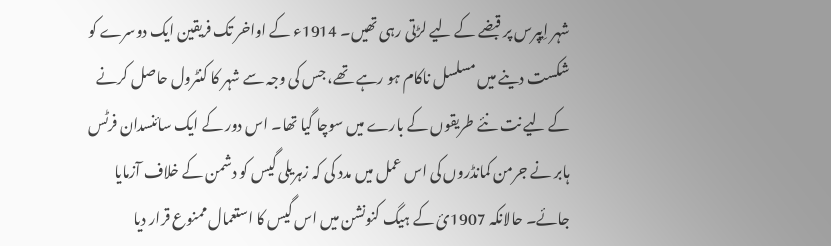شہر اِیپرس پر قبضے کے لیے لڑتی رہی تھیں۔ 1914ء کے اواخر تک فریقین ایک دوسرے کو شکست دینے میں مسلسل ناکام ہو رہے تھے، جس کی وجہ سے شہر کا کنٹرول حاصل کرنے کے لیے نت نئے طریقوں کے بارے میں سوچا گیا تھا۔ اس دور کے ایک سائنسدان فرٹس ہابر نے جرمن کمانڈروں کی اس عمل میں مدد کی کہ زہریلی گیس کو دشمن کے خلاف آزمایا جائے۔ حالانکہ 1907ئ کے ہیگ کنونشن میں اس گیس کا استعمال ممنوع قرار دیا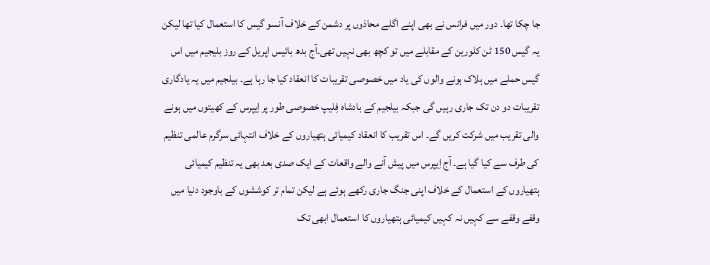جا چکا تھا۔ دور میں فرانس نے بھی اپنے اگلے محاذوں پر دشمن کے خلاف آنسو گیس کا استعمال کیا تھا لیکن یہ گیس 150 ٹن کلورین کے مقابلے میں تو کچھ بھی نہیں تھی۔آج بدھ بائیس اپریل کے روز بلیجیم میں اس گیس حملے میں ہلاک ہونے والوں کی یاد میں خصوصی تقریبات کا انعقاد کیا جا رہا ہے۔ بیلجیم میں یہ یادگاری تقریبات دو دن تک جاری رہیں گی جبکہ بیلجیم کے بادشاہ فِلیپ خصوصی طور پر اِیپرس کے کھیتوں میں ہونے والی تقریب میں شرکت کریں گے۔ اس تقریب کا انعقاد کیمیائی ہتھیاروں کے خلاف انتہائی سرگرم عالمی تنظیم کی طرف سے کیا گیا ہے۔ آج اِیپرس میں پیش آنے والے واقعات کے ایک صدی بعد بھی یہ تنظیم کیمیائی ہتھیاروں کے استعمال کے خلاف اپنی جنگ جاری رکھے ہوئے ہے لیکن تمام تر کوششوں کے باوجود دنیا میں وقفے وقفے سے کہیں نہ کہیں کیمیائی ہتھیاروں کا استعمال ابھی تک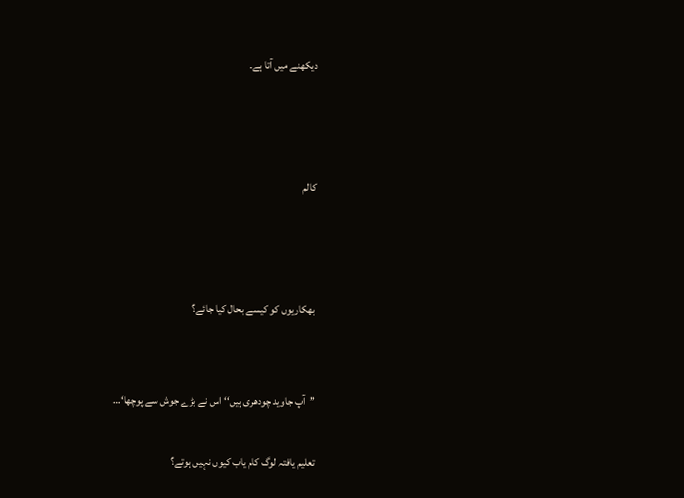دیکھنے میں آتا ہے۔



کالم



بھکاریوں کو کیسے بحال کیا جائے؟


’’آپ جاوید چودھری ہیں‘‘ اس نے بڑے جوش سے پوچھا‘…

تعلیم یافتہ لوگ کام یاب کیوں نہیں ہوتے؟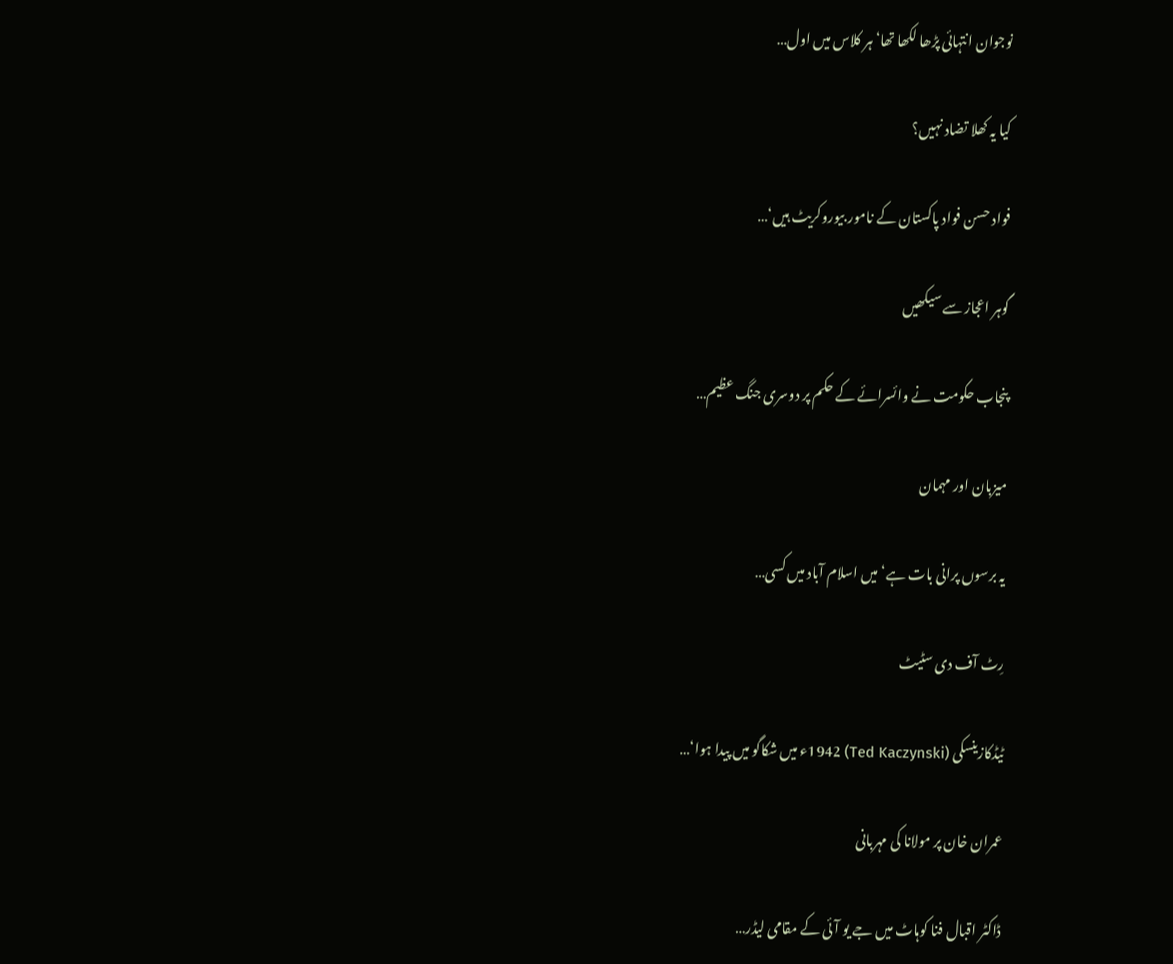نوجوان انتہائی پڑھا لکھا تھا‘ ہر کلاس میں اول…

کیا یہ کھلا تضاد نہیں؟

فواد حسن فواد پاکستان کے نامور بیوروکریٹ ہیں‘…

گوہر اعجاز سے سیکھیں

پنجاب حکومت نے وائسرائے کے حکم پر دوسری جنگ عظیم…

میزبان اور مہمان

یہ برسوں پرانی بات ہے‘ میں اسلام آباد میں کسی…

رِٹ آف دی سٹیٹ

ٹیڈکازینسکی (Ted Kaczynski) 1942ء میں شکاگو میں پیدا ہوا‘…

عمران خان پر مولانا کی مہربانی

ڈاکٹر اقبال فنا کوہاٹ میں جے یو آئی کے مقامی لیڈر…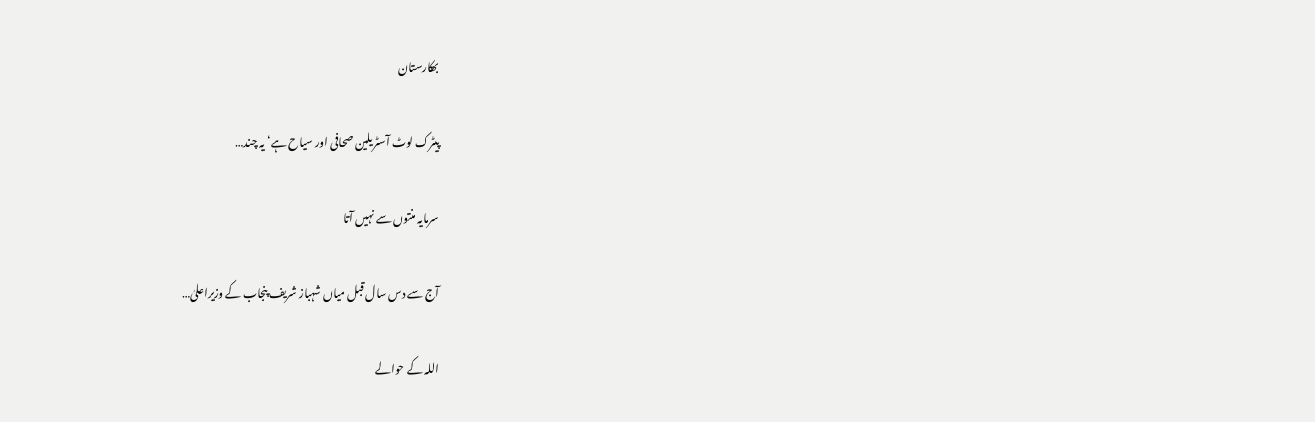بھکارستان

پیٹرک لوٹ آسٹریلین صحافی اور سیاح ہے‘ یہ چند…

سرمایہ منتوں سے نہیں آتا

آج سے دس سال قبل میاں شہباز شریف پنجاب کے وزیراعلیٰ…

اللہ کے حوالے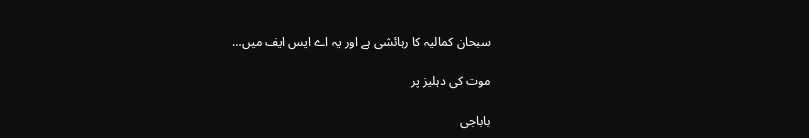سبحان کمالیہ کا رہائشی ہے اور یہ اے ایس ایف میں…

موت کی دہلیز پر

باباجی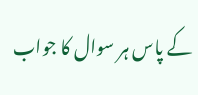کے پاس ہر سوال کا جواب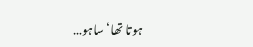ہوتا تھا‘ ساہو…